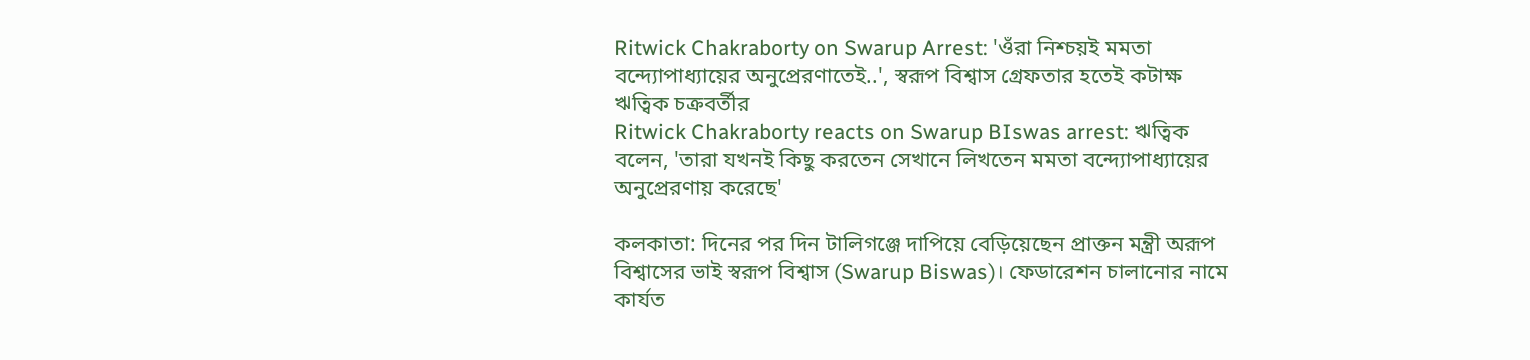Ritwick Chakraborty on Swarup Arrest: 'ওঁরা নিশ্চয়ই মমতা বন্দ্যোপাধ্যায়ের অনুপ্রেরণাতেই..', স্বরূপ বিশ্বাস গ্রেফতার হতেই কটাক্ষ ঋত্বিক চক্রবর্তীর
Ritwick Chakraborty reacts on Swarup BIswas arrest: ঋত্বিক বলেন, 'তারা যখনই কিছু করতেন সেখানে লিখতেন মমতা বন্দ্যোপাধ্যায়ের অনুপ্রেরণায় করেছে'

কলকাতা: দিনের পর দিন টালিগঞ্জে দাপিয়ে বেড়িয়েছেন প্রাক্তন মন্ত্রী অরূপ বিশ্বাসের ভাই স্বরূপ বিশ্বাস (Swarup Biswas)। ফেডারেশন চালানোর নামে কার্যত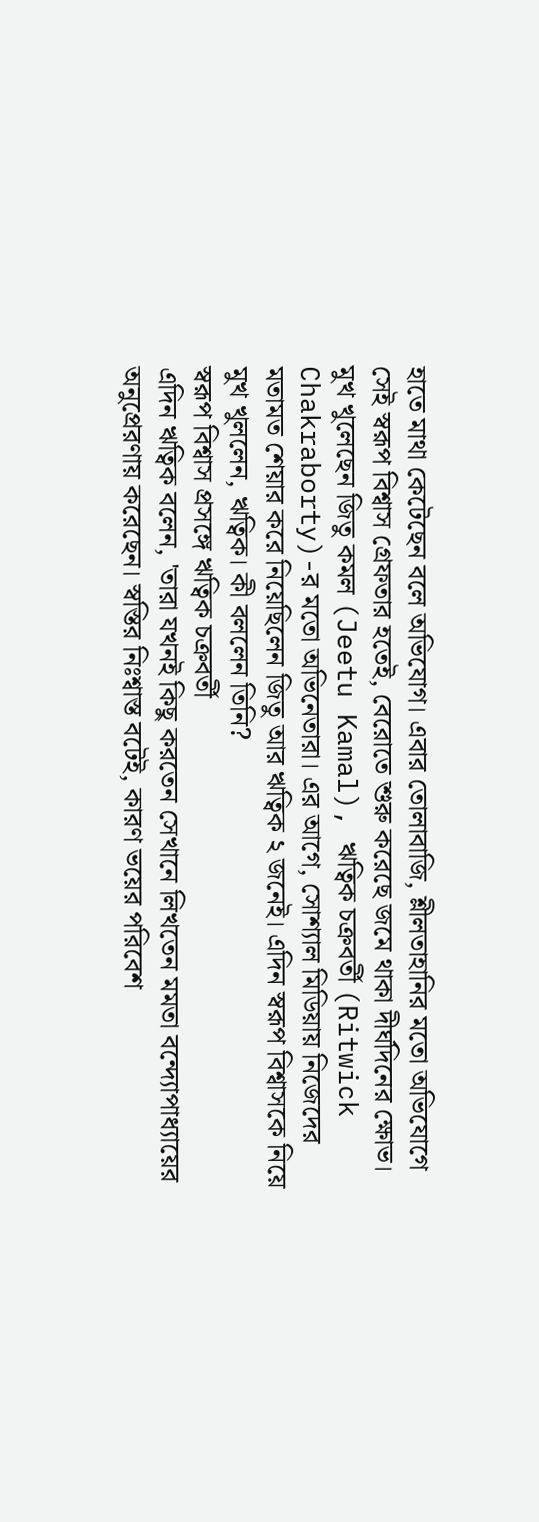হাতে মাথা কেটেছেন বলে অভিযোগ। এবার তোলাবাজি, শ্লীলতাহানির মতো অভিযোগে সেই স্বরূপ বিশ্বাস গ্রেফতার হতেই, বেরোতে শুরু করেছে জমে থাকা দীর্ঘদিনের ক্ষোভ। মুখ খুলেছেন জিতু কমল (Jeetu Kamal), ঋত্বিক চক্রবর্তী (Ritwick Chakraborty)-র মতো অভিনেতারা। এর আগে, সোশ্যাল মিডিয়ায় নিজেদের মতামত শেয়ার করে নিয়েছিলেন জিতু আর ঋত্বিক ২ জনেই। এদিন স্বরূপ বিশ্বাসকে নিয়ে মুখ খুললেন, ঋত্বিক। কী বললেন তিনি?
স্বরূপ বিশ্বাস প্রসঙ্গে ঋত্বিক চক্রবর্তী
এদিন ঋত্বিক বলেন, 'তারা যখনই কিছু করতেন সেখানে লিখতেন মমতা বন্দ্যোপাধ্যায়ের অনুপ্রেরণায় করেছেন। স্বস্তির নিঃশ্বাস্ত বটেই, কারণ ভয়ের পরিবেশ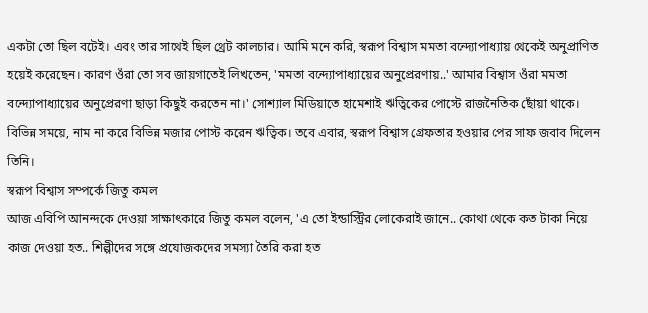একটা তো ছিল বটেই। এবং তার সাথেই ছিল থ্রেট কালচার। আমি মনে করি, স্বরূপ বিশ্বাস মমতা বন্দ্যোপাধ্যায় থেকেই অনুপ্রাণিত হয়েই করেছেন। কারণ ওঁরা তো সব জায়গাতেই লিখতেন, 'মমতা বন্দ্যোপাধ্যায়ের অনুপ্রেরণায়..' আমার বিশ্বাস ওঁরা মমতা বন্দ্যোপাধ্যায়ের অনুপ্রেরণা ছাড়া কিছুই করতেন না।' সোশ্যাল মিডিয়াতে হামেশাই ঋত্বিকের পোস্টে রাজনৈতিক ছোঁয়া থাকে। বিভিন্ন সময়ে, নাম না করে বিভিন্ন মজার পোস্ট করেন ঋত্বিক। তবে এবার, স্বরূপ বিশ্বাস গ্রেফতার হওয়ার পের সাফ জবাব দিলেন তিনি।
স্বরূপ বিশ্বাস সম্পর্কে জিতু কমল
আজ এবিপি আনন্দকে দেওয়া সাক্ষাৎকারে জিতু কমল বলেন, 'এ তো ইন্ডাস্ট্রির লোকেরাই জানে.. কোথা থেকে কত টাকা নিয়ে কাজ দেওয়া হত.. শিল্পীদের সঙ্গে প্রযোজকদের সমস্যা তৈরি করা হত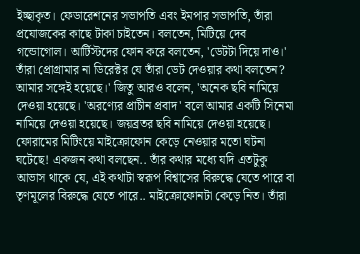ইচ্ছাকৃত। ফেডারেশনের সভাপতি এবং ইমপার সভাপতি, তাঁরা প্রযোজকের কাছে টাকা চাইতেন। বলতেন, মিটিয়ে দেব গন্ডোগোল। আর্টিস্টদের ফোন করে বলতেন, 'ডেটটা দিয়ে দাও।' তাঁরা প্রোগ্রামার না ডিরেক্টর যে তাঁরা ডেট দেওয়ার কথা বলতেন? আমার সঙ্গেই হয়েছে।' জিতু আরও বলেন, 'অনেক ছবি নামিয়ে দেওয়া হয়েছে। 'অরণ্যের প্রাচীন প্রবাদ' বলে আমার একটি সিনেমা নামিয়ে দেওয়া হয়েছে। জয়ব্রতর ছবি নামিয়ে দেওয়া হয়েছে। ফোরামের মিটিংয়ে মাইক্রোফোন কেড়ে নেওয়ার মতো ঘটনা ঘটেছে! একজন কথা বলছেন.. তাঁর কথার মধ্যে যদি এতটুকু আভাস থাকে যে, এই কথাটা স্বরূপ বিশ্বাসের বিরুদ্ধে যেতে পারে বা তৃণমূলের বিরুদ্ধে যেতে পারে.. মাইক্রোফোনটা কেড়ে নিত। তাঁরা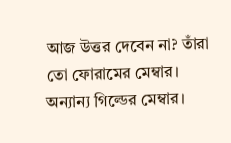আজ উত্তর দেবেন না? তাঁরা তো ফোরামের মেম্বার। অন্যান্য গিল্ডের মেম্বার।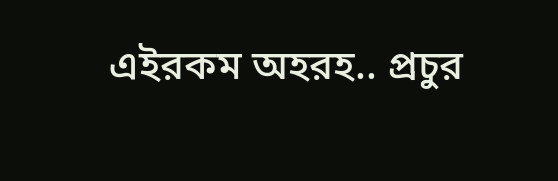এইরকম অহরহ.. প্রচুর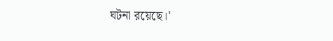ঘটনা রয়েছে।'